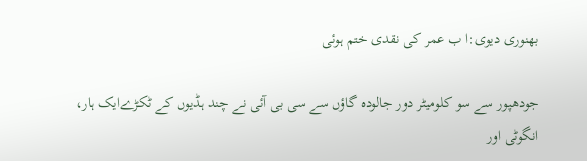بھنوری دیوی:ا ب عمر کی نقدی ختم ہوئی

جودھپور سے سو کلومیٹر دور جالودہ گاؤں سے سی بی آئی نے چند ہڈیوں کے ٹکڑےایک ہار، انگوٹی اور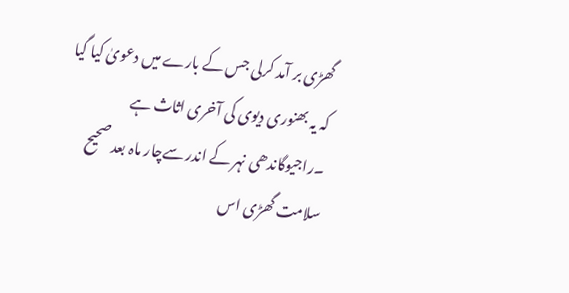گھڑی بر آمد کرلی جس کے بارے میں دعویٰ کیا گیا کہ یہ بھنوری دیوی کی آخری اثاث ہے ۔راجیوگاندھی نہر کے اندر سےچار ماہ بعد صحیح سلامت گھڑی اس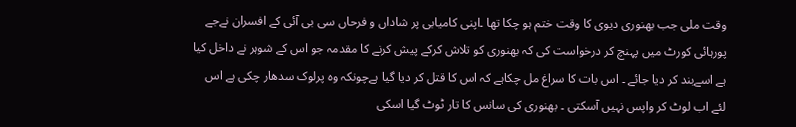وقت ملی جب بھنوری دیوی کا وقت ختم ہو چکا تھا ۔اپنی کامیابی پر شاداں و فرحاں سی بی آئی کے افسران نےجے پورہائی کورٹ میں پہنچ کر درخواست کی کہ بھنوری کو تلاش کرکے پیش کرنے کا مقدمہ جو اس کے شوہر نے داخل کیا ہے اسےبند کر دیا جائے ۔ اس بات کا سراغ مل چکاہے کہ اس کا قتل کر دیا گیا ہےچونکہ وہ پرلوک سدھار چکی ہے اس لئے اب لوٹ کر واپس نہیں آسکتی ۔ بھنوری کی سانس کا تار ٹوٹ گیا اسکی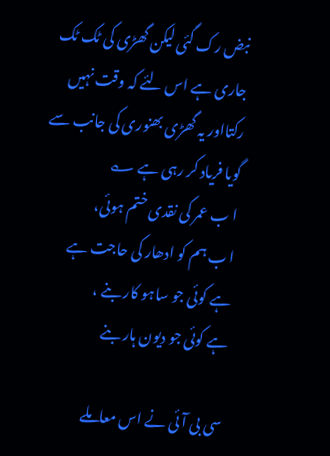نبض رک گئی لیکن گھڑی کی ٹک ٹک جاری ہے اس لئے کہ وقت نہیں رکتااور یہ گھڑی بھنوری کی جانب سے گویا فریاد کر رہی ہے ؎
ا ب عمر کی نقدی ختم ہوئی،
ا ب ہم کو ادھار کی حاجت ہے
ہے کوئی جو ساہو کار بنے ،
ہے کوئی جو دیون ہار بنے

سی بی آئی نے اس معاملے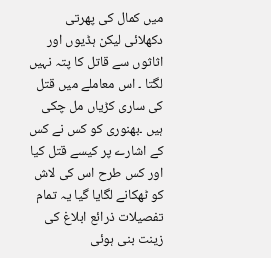میں کمال کی پھرتی دکھلائی لیکن ہڈیوں اور اثاثوں سے قاتل کا پتہ نہیں لگتا ۔ اس معاملے میں قتل کی ساری کڑیاں مل چکی ہیں ۔بھنوری کو کس نے کس کے اشارے پر کیسے قتل کیا اور کس طرح اس کی لاش کو ٹھکانے لگایا گیا یہ تمام تفصیلات ذرائع ابلاغ کی زینت بنی ہوئی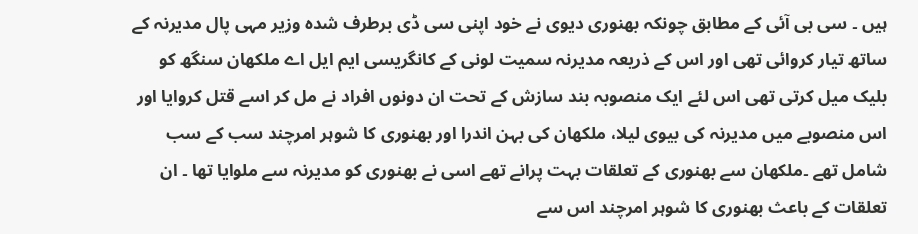ہیں ۔ سی بی آئی کے مطابق چونکہ بھنوری دیوی نے خود اپنی سی ڈی برطرف شدہ وزیر مہی پال مدیرنہ کے ساتھ تیار کروائی تھی اور اس کے ذریعہ مدیرنہ سمیت لونی کے کانگریسی ایم ایل اے ملکھان سنگھ کو بلیک میل کرتی تھی اس لئے ایک منصوبہ بند سازش کے تحت ان دونوں افراد نے مل کر اسے قتل کروایا اور اس منصوبے میں مدیرنہ کی بیوی لیلا، ملکھان کی بہن اندرا اور بھنوری کا شوہر امرچند سب کے سب شامل تھے ۔ملکھان سے بھنوری کے تعلقات بہت پرانے تھے اسی نے بھنوری کو مدیرنہ سے ملوایا تھا ۔ ان تعلقات کے باعث بھنوری کا شوہر امرچند اس سے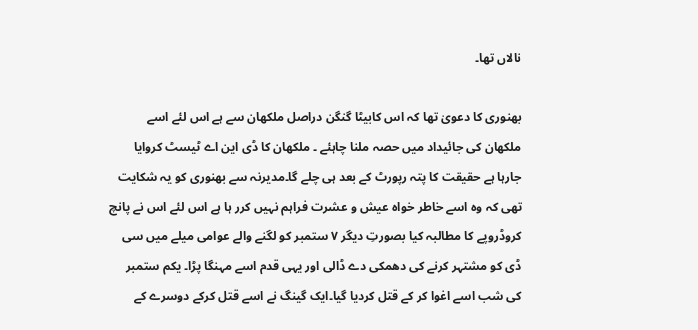نالاں تھا۔

بھنوری کا دعویٰ تھا کہ اس کابیٹا گنگن دراصل ملکھان سے ہے اس لئے اسے ملکھان کی جائیداد میں حصہ ملنا چاہئے ۔ ملکھان کا ڈی این اے ٹیسٹ کروایا جارہا ہے حقیقت کا پتہ رپورٹ کے بعد ہی چلے گا۔مدیرنہ سے بھنوری کو یہ شکایت تھی کہ وہ اسے خاطر خواہ عیش و عشرت فراہم نہیں کرر ہا ہے اس لئے اس نے پانچ کروڈروپے کا مطالبہ کیا بصورتِ دیگر ۷ ستمبر کو لگنے والے عوامی میلے میں سی ڈی کو مشتہر کرنے کی دھمکی دے ڈالی اور یہی قدم اسے مہنگا پڑا۔ یکم ستمبر کی شب اسے اغوا کر کے قتل کردیا گیا۔ایک گینگ نے اسے قتل کرکے دوسرے کے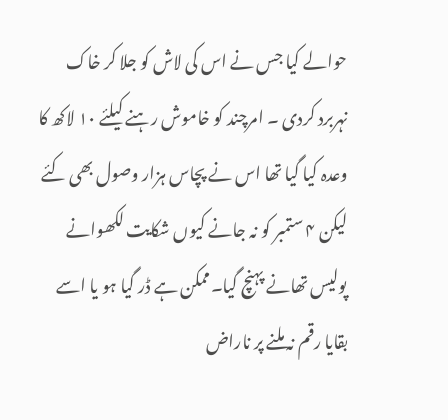حوالے کیا جس نے اس کی لاش کو جلا کر خاک نہربرد کردی ۔ امرچند کو خاموش رہنے کیلئے ۱۰ لاکھ کا وعدہ کیا گیا تھا اس نے پچاس ہزار وصول بھی کئے لیکن ۴ ستمبر کو نہ جانے کیوں شکایت لکھوانے پولیس تھانے پہنچ گیا۔ممکن ہے ڈر گیا ہو یا اسے بقایا رقم نہ ملنے پر ناراض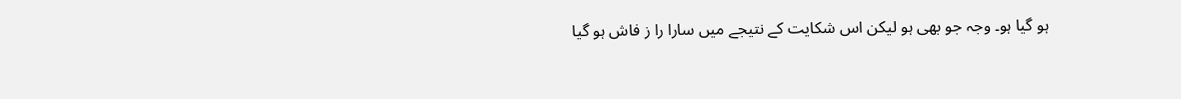ہو گیا ہو۔ وجہ جو بھی ہو لیکن اس شکایت کے نتیجے میں سارا را ز فاش ہو گیا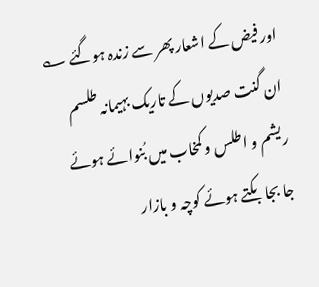اور فیض کے اشعار پھر سے زندہ ہوگئے ؎
ان گنت صدیوں کے تاریک بہیمانہ طلسم
ریشم و اطلس و کمخاب میں بُنوائے ہوئے
جا بجا بکتے ہوئے کوچہ و بازار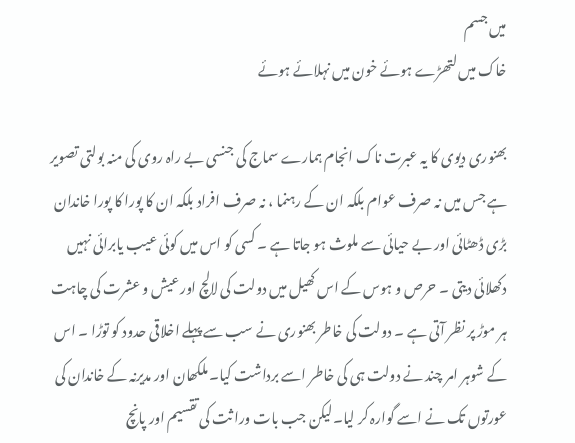میں جسم
خاک میں لتھڑے ہوئے خون میں نہلائے ہوئے

بھنوری دیوی کا یہ عبرت ناک انجام ہمارے سماج کی جنسی بے راہ روی کی منہ بولتی تصویر ہے جس میں نہ صرف عوام بلکہ ان کے رہنما ، نہ صرف افراد بلکہ ان کا پورا کا پورا خاندان بڑی ڈھٹائی اور بے حیائی سے ملوث ہو جاتا ہے ۔ کسی کو اس میں کوئی عیب یابرائی نہیں دکھلائی دیتی ۔ حرص و ہوس کے اس کھیل میں دولت کی لالچ اور عیش و عشرت کی چاہت ہر موڑ پر نظر آتی ہے ۔ دولت کی خاطر بھنوری نے سب سے پہلے اخلاقی حدود کو توڑا ۔ اس کے شوہر امر چند نے دولت ہی کی خاطر اسے برداشت کیا۔ ملکھان اور مدیرنہ کے خاندان کی عورتوں تک نے اسے گوارہ کر لیا۔لیکن جب بات ورا ثت کی تقسیم اور پانچ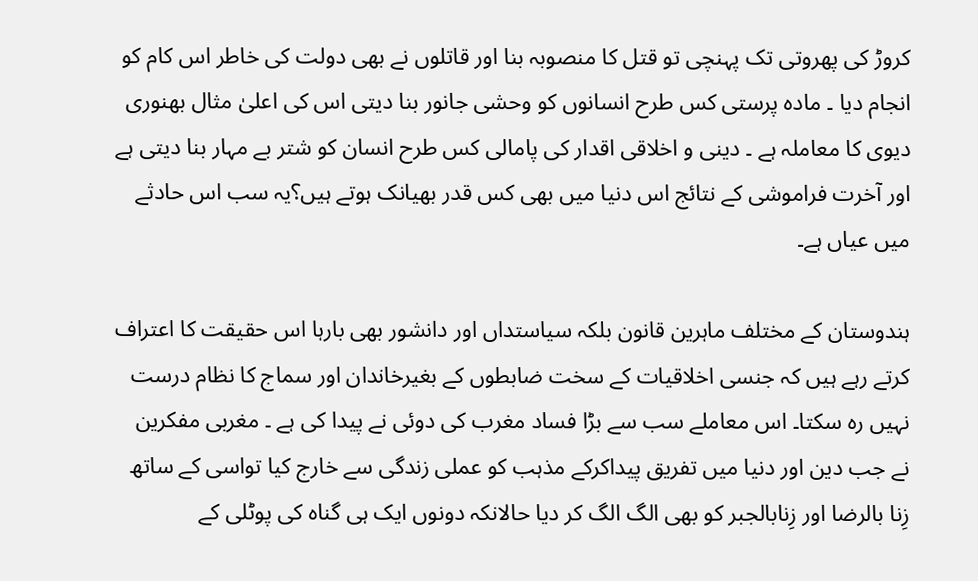کروڑ کی پھروتی تک پہنچی تو قتل کا منصوبہ بنا اور قاتلوں نے بھی دولت کی خاطر اس کام کو انجام دیا ۔ مادہ پرستی کس طرح انسانوں کو وحشی جانور بنا دیتی اس کی اعلیٰ مثال بھنوری دیوی کا معاملہ ہے ۔ دینی و اخلاقی اقدار کی پامالی کس طرح انسان کو شتر بے مہار بنا دیتی ہے اور آخرت فراموشی کے نتائج اس دنیا میں بھی کس قدر بھیانک ہوتے ہیں؟یہ سب اس حادثے میں عیاں ہے۔

ہندوستان کے مختلف ماہرین قانون بلکہ سیاستداں اور دانشور بھی بارہا اس حقیقت کا اعتراف کرتے رہے ہیں کہ جنسی اخلاقیات کے سخت ضابطوں کے بغیرخاندان اور سماج کا نظام درست نہیں رہ سکتا۔ اس معاملے سب سے بڑا فساد مغرب کی دوئی نے پیدا کی ہے ۔ مغربی مفکرین نے جب دین اور دنیا میں تفریق پیداکرکے مذہب کو عملی زندگی سے خارج کیا تواسی کے ساتھ زِنا بالرضا اور زِنابالجبر کو بھی الگ الگ کر دیا حالانکہ دونوں ایک ہی گناہ کی پوٹلی کے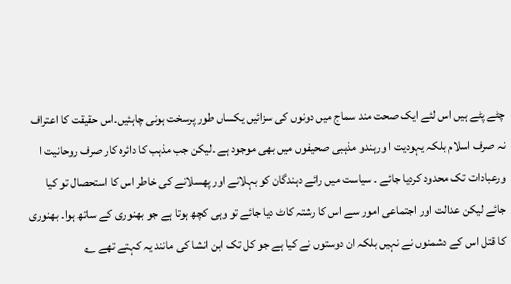چٹے پٹے ہیں اس لئے ایک صحت مند سماج میں دونوں کی سزائیں یکساں طور پرسخت ہونی چاہئیں۔اس حقیقت کا اعتراف نہ صرف اسلام بلکہ یہودیت ا ورہندو مذہبی صحیفوں میں بھی موجود ہے ۔لیکن جب مذہب کا دائرہ کار صرف روحانیت ا ورعبادات تک محدود کردیا جائے ۔ سیاست میں رائے دہندگان کو بہلانے اور پھسلانے کی خاطر اس کا استحصال تو کیا جائے لیکن عدالت اور اجتماعی امور سے اس کا رشتہ کاٹ دیا جائے تو وہی کچھ ہوتا ہے جو بھنوری کے ساتھ ہوا۔ بھنوری کا قتل اس کے دشمنوں نے نہیں بلکہ ان دوستوں نے کیا ہے جو کل تک ابن انشا کی مانند یہ کہتے تھے ؎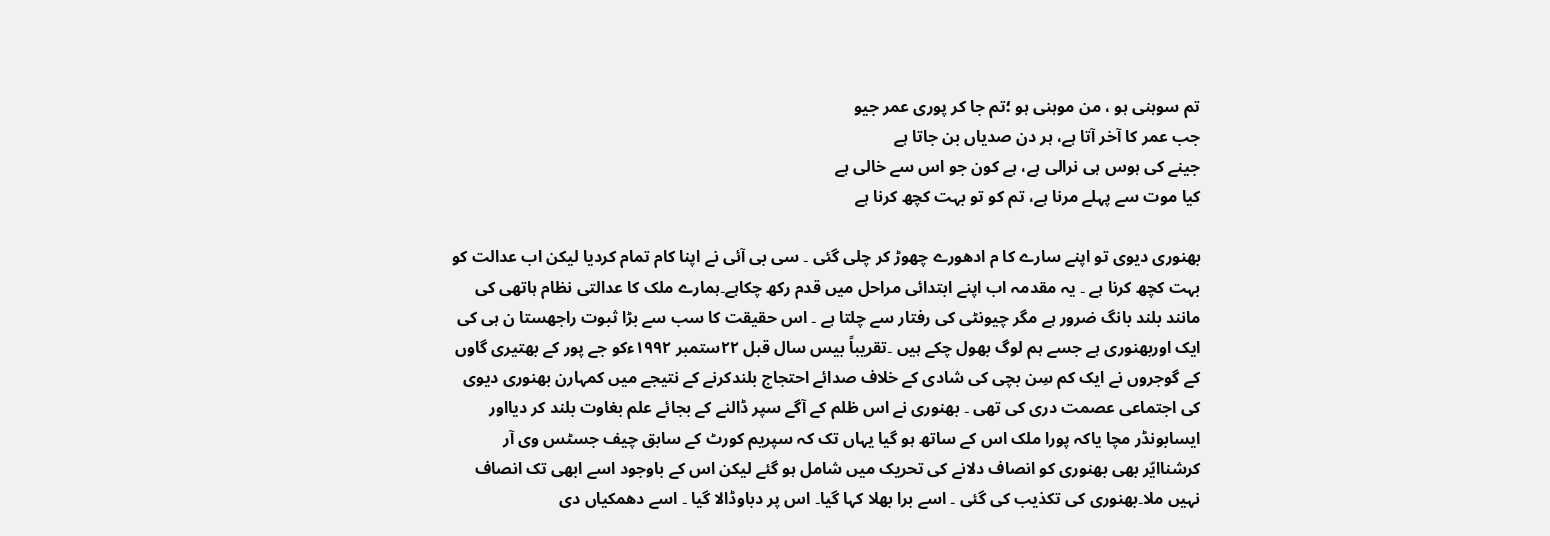تم سوہنی ہو ، من موہنی ہو ؛تم جا کر پوری عمر جیو
جب عمر کا آخر آتا ہے، ہر دن صدیاں بن جاتا ہے
جینے کی ہوس ہی نرالی ہے، ہے کون جو اس سے خالی ہے
کیا موت سے پہلے مرنا ہے، تم کو تو بہت کچھ کرنا ہے

بھنوری دیوی تو اپنے سارے کا م ادھورے چھوڑ کر چلی گئی ۔ سی بی آئی نے اپنا کام تمام کردیا لیکن اب عدالت کو بہت کچھ کرنا ہے ۔ یہ مقدمہ اب اپنے ابتدائی مراحل میں قدم رکھ چکاہے۔ہمارے ملک کا عدالتی نظام ہاتھی کی مانند بلند بانگ ضرور ہے مگر چیونٹی کی رفتار سے چلتا ہے ۔ اس حقیقت کا سب سے بڑا ثبوت راجھستا ن ہی کی ایک اوربھنوری ہے جسے ہم لوگ بھول چکے ہیں ۔تقریباً بیس سال قبل ۲۲ستمبر ۱۹۹۲ءکو جے پور کے بھتیری گاوں کے گوجروں نے ایک کم سِن بچی کی شادی کے خلاف صدائے احتجاج بلندکرنے کے نتیجے میں کمہارن بھنوری دیوی کی اجتماعی عصمت دری کی تھی ۔ بھنوری نے اس ظلم کے آگے سپر ڈالنے کے بجائے علم بغاوت بلند کر دیااور ایسابونڈر مچا یاکہ پورا ملک اس کے ساتھ ہو گیا یہاں تک کہ سپریم کورٹ کے سابق چیف جسٹس وی آر کرشناایّر بھی بھنوری کو انصاف دلانے کی تحریک میں شامل ہو گئے لیکن اس کے باوجود اسے ابھی تک انصاف نہیں ملا۔بھنوری کی تکذیب کی گئی ۔ اسے برا بھلا کہا گیا۔ اس پر دباوڈالا گیا ۔ اسے دھمکیاں دی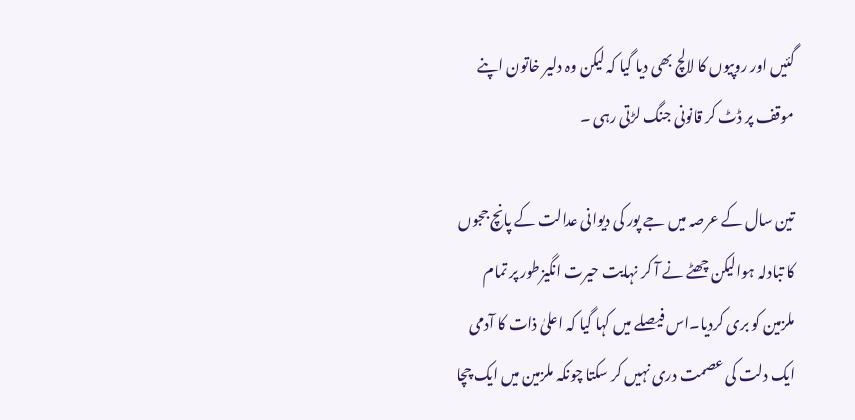گئیں اور روپیوں کا لالچ بھی دیا گیا کہ لیکن وہ دلیر خاتون اپنے موقف پر ڈٹ کر قانونی جنگ لڑتی رہی ۔

تین سال کے عرصہ میں جے پور کی دیوانی عدالت کے پانچ ججوں کا تبادلہ ہوالیکن چھٹے نے آ کر نہایت حیرت انگیزطور پر تمام ملزمین کو بری کردیا۔اس فیصلے میں کہا گیا کہ اعلیٰ ذات کا آدمی ایک دلت کی عصمت دری نہیں کر سکتا چونکہ ملزمین میں ایک چچا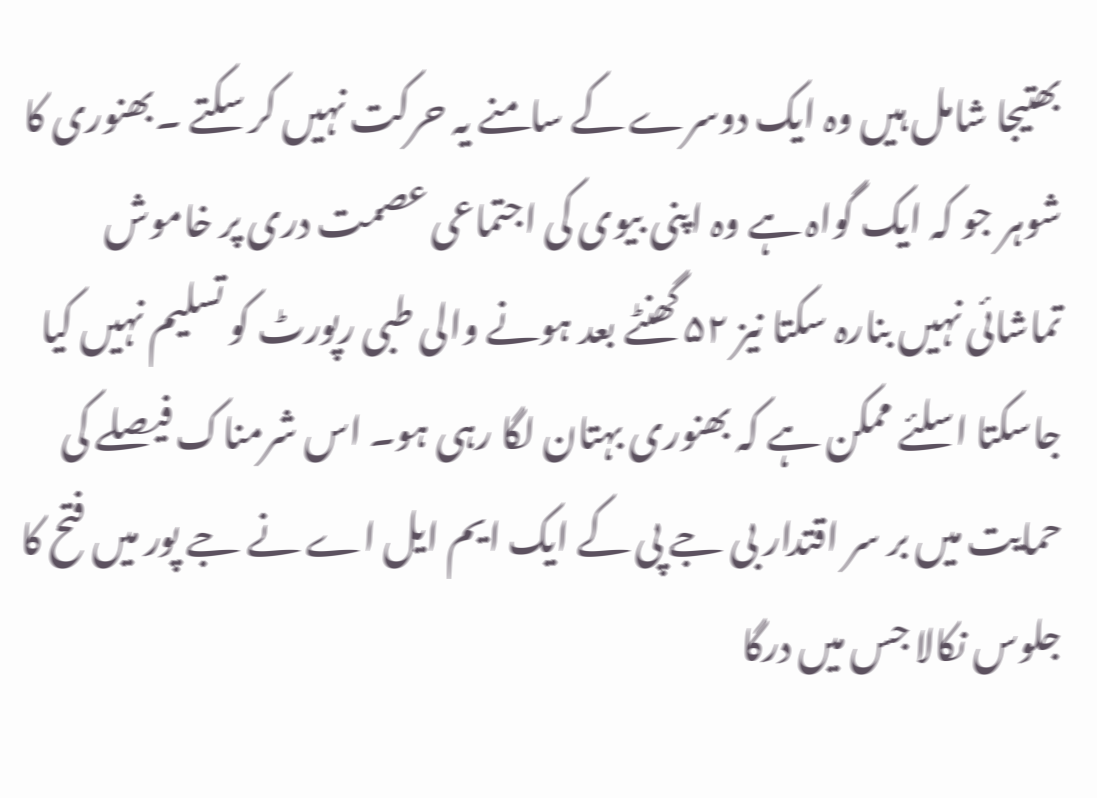بھتیجا شامل ہیں وہ ایک دوسرے کے سامنے یہ حرکت نہیں کر سکتے ۔بھنوری کا شوہر جو کہ ایک گواہ ہے وہ اپنی بیوی کی اجتماعی عصمت دری پر خاموش تماشائی نہیں بنارہ سکتا نیز ۵۲ گھنٹے بعد ہونے والی طبی رپورٹ کو تسلیم نہیں کیا جاسکتا اسلئے ممکن ہے کہ بھنوری بہتان لگا رہی ہو۔ اس شرمناک فیصلے کی حمایت میں بر سر اقتدار بی جے پی کے ایک ایم ایل اے نے جے پور میں فتح کا جلوس نکالا جس میں درگا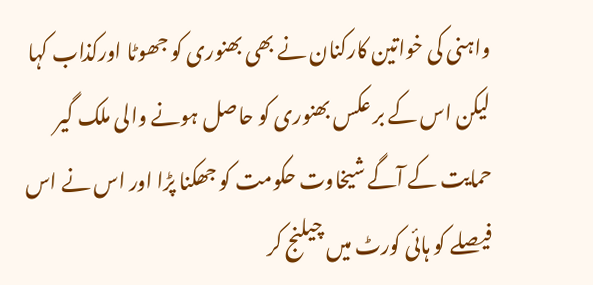واہنی کی خواتین کارکنان نے بھی بھنوری کو جھوٹا اورکذاب کہا لیکن اس کے بر عکس بھنوری کو حاصل ہونے والی ملک گیر حمایت کے آگے شیخاوت حکومت کو جھکنا پڑا اور اس نے اس فیصلے کو ہائی کورٹ میں چیلنج کر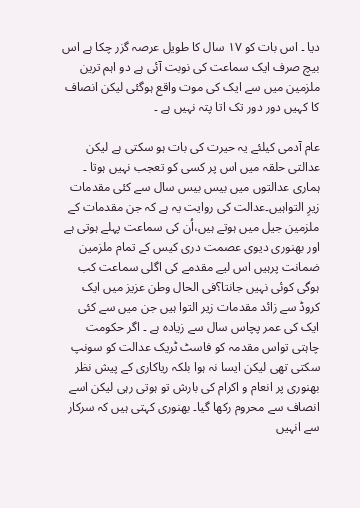دیا ۔ اس بات کو ۱۷ سال کا طویل عرصہ گزر چکا ہے اس بیچ صرف ایک سماعت کی نوبت آئی ہے دو اہم ترین ملزمین میں سے ایک کی موت واقع ہوگئی لیکن انصاف کا کہیں دور دور تک اتا پتہ نہیں ہے ۔

عام آدمی کیلئے یہ حیرت کی بات ہو سکتی ہے لیکن عدالتی حلقہ میں اس پر کسی کو تعجب نہیں ہوتا ۔ ہماری عدالتوں میں بیس بیس سال سے کئی مقدمات زیرِ التواہیں۔عدالت کی روایت یہ ہے کہ جن مقدمات کے ملزمین جیل میں ہوتے ہیں،اُن کی سماعت پہلے ہوتی ہے اور بھنوری دیوی عصمت دری کیس کے تمام ملزمین ضمانت پرہیں اس لیے مقدمے کی اگلی سماعت کب ہوگی کوئی نہیں جانتا؟فی الحال وطن عزیز میں ایک کروڈ سے زائد مقدمات زیر التوا ہیں جن میں سے کئی ایک کی عمر پچاس سال سے زیادہ ہے ۔ اگر حکومت چاہتی تواس مقدمہ کو فاسٹ ٹریک عدالت کو سونپ سکتی تھی لیکن ایسا نہ ہوا بلکہ ریاکاری کے پیش نظر بھنوری پر انعام و اکرام کی بارش تو ہوتی رہی لیکن اسے انصاف سے محروم رکھا گیا۔ بھنوری کہتی ہیں کہ سرکار سے انہیں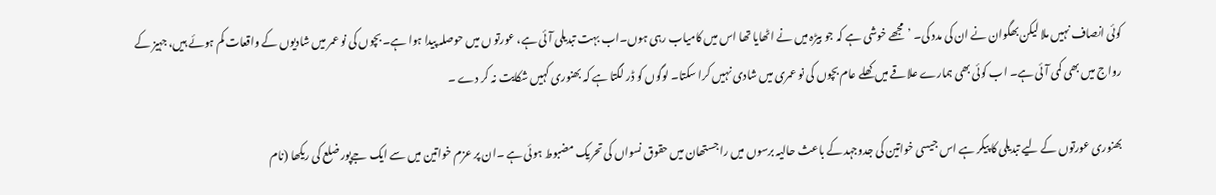کوئی انصاف نہیں ملا لیکن بھگوان نے ان کی مدد کی۔ ’مجھے خوشی ہے کہ جو بیڑہ میں نے اٹھایا تھا اس میں کامیاب رہی ہوں۔اب بہت تبدیلی آئی ہے، عورتو ں میں حوصلہ پیدا ہوا ہے۔ بچوں کی نو عمر میں شادیوں کے واقعات کم ہوئے ہیں، جہیز کے رواج میں بھی کمی آئی ہے۔ اب کوئی بھی ہمارے علاقے میں کھلے عام بچوں کی نو عمری میں شادی نہیں کرا سکتا۔ لوگوں کو ڈر لگتا ہے کہ بھنوری کہیں شکایت نہ کر دے ۔

بھنوری عورتوں کے لیے تبدیلی کا پیکر ہے اس جیسی خواتین کی جدوجہد کے باعث حالیہ برسوں میں راجستھان میں حقوق نسواں کی تحریک مضبوط ہوئی ہے ۔ان پر عزم خواتین میں سے ایک جےپور ضلع کی ریکھا (نام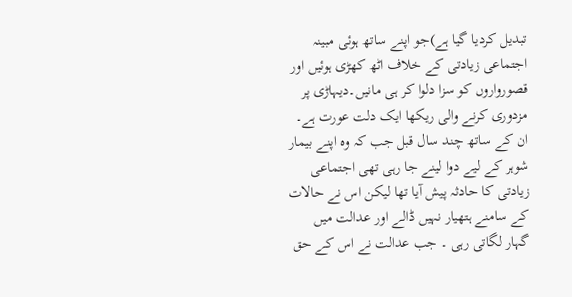تبدیل کردیا گیا ہے)جو اپنے ساتھ ہوئی مبینہ اجتماعی زیادتی کے خلاف اٹھ کھڑی ہوئیں اور قصورواروں کو سزا دلوا کر ہی مانیں۔دیہاڑی پر مزدوری کرنے والی ریکھا ایک دلت عورت ہے۔ ان کے ساتھ چند سال قبل جب کہ وہ اپنے بیمار شوہر کے لیے دوا لینے جا رہی تھی اجتماعی زیادتی کا حادثہ پیش آیا تھا لیکن اس نے حالات کے سامنے ہتھیار نہیں ڈالے اور عدالت میں گہار لگاتی رہی ۔ جب عدالت نے اس کے حق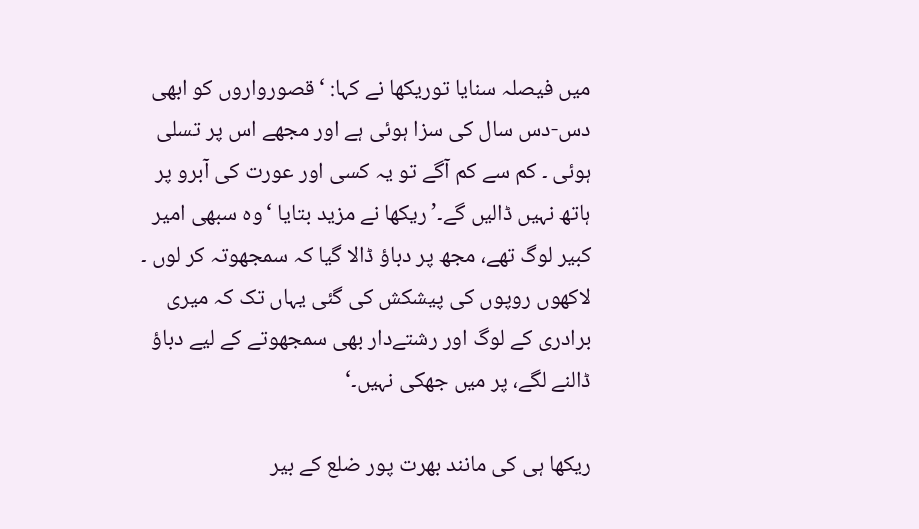میں فیصلہ سنایا توریکھا نے کہا: ‘قصورواروں کو ابھی دس-دس سال کی سزا ہوئی ہے اور مجھے اس پر تسلی ہوئی ۔ کم سے کم آگے تو یہ کسی اور عورت کی آبرو پر ہاتھ نہیں ڈالیں گے۔’ ریکھا نے مزید بتایا ‘وہ سبھی امیر کبیر لوگ تھے، مجھ پر دباؤ ڈالا گیا کہ سمجھوتہ کر لوں ۔ لاکھوں روپوں کی پیشکش کی گئی یہاں تک کہ میری برادری کے لوگ اور رشتےدار بھی سمجھوتے کے لیے دباؤ ڈالنے لگے، پر میں جھکی نہیں۔‘

ریکھا ہی کی مانند بھرت پور ضلع کے بیر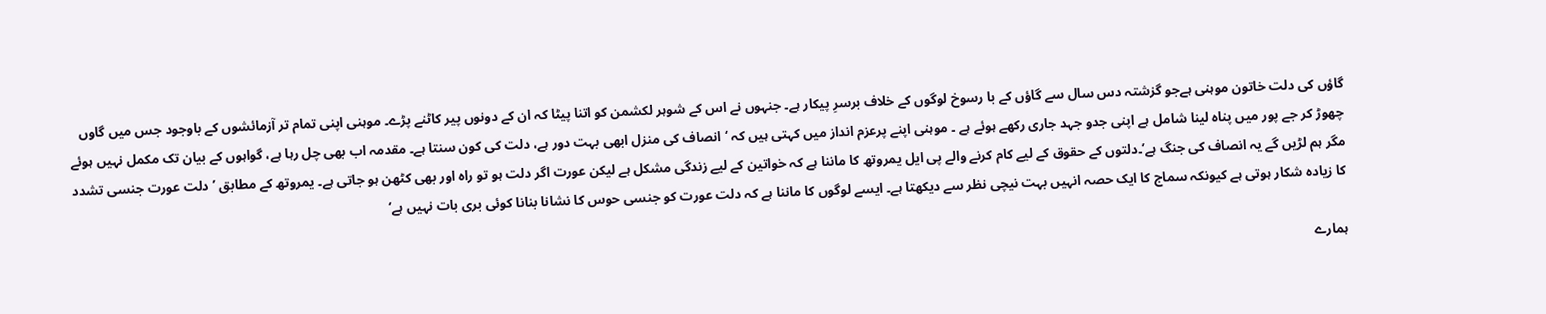گاؤں کی دلت خاتون موہنی ہےجو گزشتہ دس سال سے گاؤں کے با رسوخ لوگوں کے خلاف برسرِ پیکار ہے۔ جنہوں نے اس کے شوہر لکشمن کو اتنا پیٹا کہ ان کے دونوں پیر کاٹنے پڑے۔ موہنی اپنی تمام تر آزمائشوں کے باوجود جس میں گاوں چھوڑ کر جے پور میں پناہ لینا شامل ہے اپنی جدو جہد جاری رکھے ہوئے ہے ۔ موہنی اپنے پرعزم انداز میں کہتی ہیں کہ ‘انصاف کی منزل ابھی بہت دور ہے، دلت کی کون سنتا ہے۔ مقدمہ اب بھی چل رہا ہے، گواہوں کے بیان تک مکمل نہیں ہوئے مگر ہم لڑیں گے یہ انصاف کی جنگ ہے’۔دلتوں کے حقوق کے لیے کام کرنے والے پی ایل یمروتھ کا ماننا ہے کہ خواتین کے لیے زندگی مشکل ہے لیکن عورت اگر دلت ہو تو راہ اور بھی کٹھن ہو جاتی ہے۔ یمروتھ کے مطابق ’دلت عورت جنسی تشدد کا زیادہ شکار ہوتی ہے کیونکہ سماج کا ایک حصہ انہیں بہت نیچی نظر سے دیکھتا ہے۔ ایسے لوگوں کا ماننا ہے کہ دلت عورت کو جنسی حوس کا نشانا بنانا کوئی بری بات نہیں ہے‘

ہمارے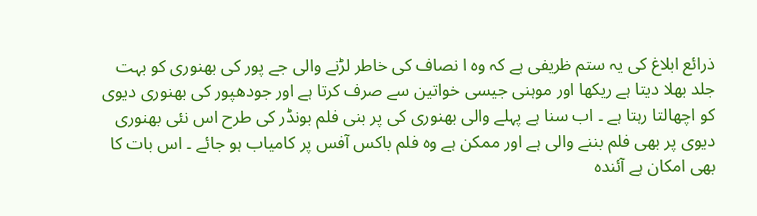ذرائع ابلاغ کی یہ ستم ظریفی ہے کہ وہ ا نصاف کی خاطر لڑنے والی جے پور کی بھنوری کو بہت جلد بھلا دیتا ہے ریکھا اور موہنی جیسی خواتین سے صرف کرتا ہے اور جودھپور کی بھنوری دیوی کو اچھالتا رہتا ہے ۔ اب سنا ہے پہلے والی بھنوری کی پر بنی فلم بونڈر کی طرح اس نئی بھنوری دیوی پر بھی فلم بننے والی ہے اور ممکن ہے وہ فلم باکس آفس پر کامیاب ہو جائے ۔ اس بات کا بھی امکان ہے آئندہ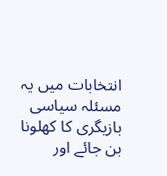انتخابات میں یہ مسئلہ سیاسی بازیگری کا کھلونا بن جائے اور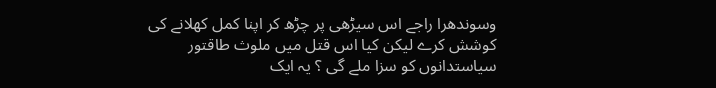وسوندھرا راجے اس سیڑھی پر چڑھ کر اپنا کمل کھلانے کی کوشش کرے لیکن کیا اس قتل میں ملوث طاقتور سیاستدانوں کو سزا ملے گی ؟ یہ ایک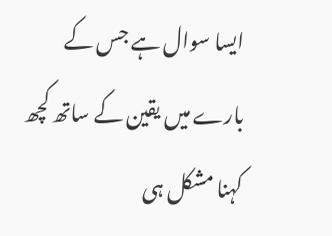ایسا سوال ہے جس کے بارے میں یقین کے ساتھ کچھ کہنا مشکل ہی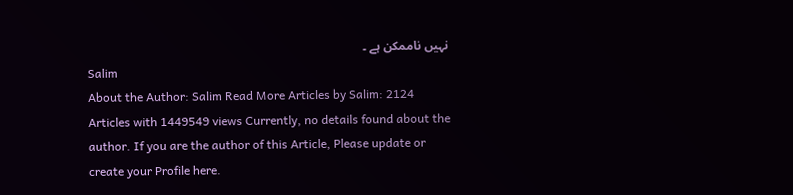نہیں ناممکن ہے ۔
Salim
About the Author: Salim Read More Articles by Salim: 2124 Articles with 1449549 views Currently, no details found about the author. If you are the author of this Article, Please update or create your Profile here.